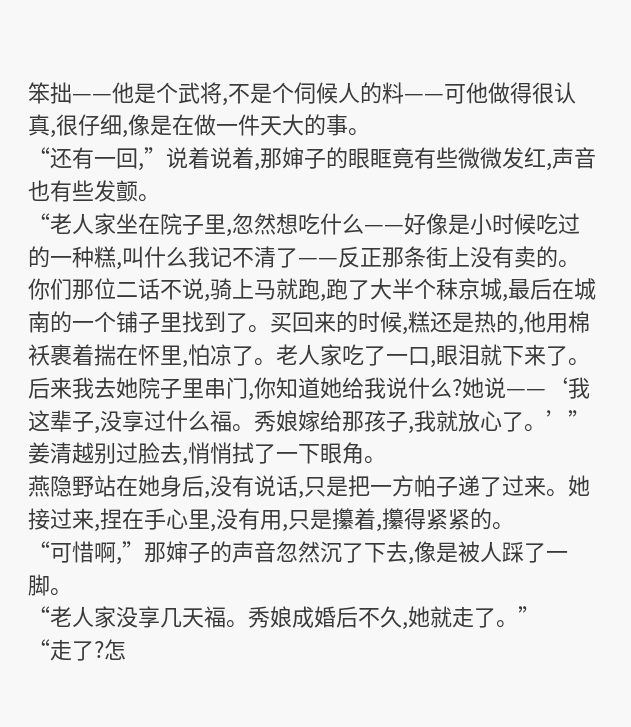笨拙——他是个武将,不是个伺候人的料——可他做得很认真,很仔细,像是在做一件天大的事。
“还有一回,”说着说着,那婶子的眼眶竟有些微微发红,声音也有些发颤。
“老人家坐在院子里,忽然想吃什么——好像是小时候吃过的一种糕,叫什么我记不清了——反正那条街上没有卖的。你们那位二话不说,骑上马就跑,跑了大半个秣京城,最后在城南的一个铺子里找到了。买回来的时候,糕还是热的,他用棉袄裹着揣在怀里,怕凉了。老人家吃了一口,眼泪就下来了。后来我去她院子里串门,你知道她给我说什么?她说——‘我这辈子,没享过什么福。秀娘嫁给那孩子,我就放心了。’”
姜清越别过脸去,悄悄拭了一下眼角。
燕隐野站在她身后,没有说话,只是把一方帕子递了过来。她接过来,捏在手心里,没有用,只是攥着,攥得紧紧的。
“可惜啊,”那婶子的声音忽然沉了下去,像是被人踩了一脚。
“老人家没享几天福。秀娘成婚后不久,她就走了。”
“走了?怎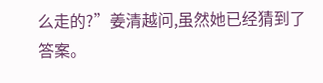么走的?”姜清越问,虽然她已经猜到了答案。